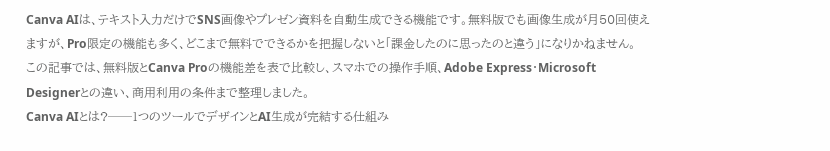Canva AIは、テキスト入力だけでSNS画像やプレゼン資料を自動生成できる機能です。無料版でも画像生成が月50回使えますが、Pro限定の機能も多く、どこまで無料でできるかを把握しないと「課金したのに思ったのと違う」になりかねません。
この記事では、無料版とCanva Proの機能差を表で比較し、スマホでの操作手順、Adobe Express・Microsoft Designerとの違い、商用利用の条件まで整理しました。
Canva AIとは?──1つのツールでデザインとAI生成が完結する仕組み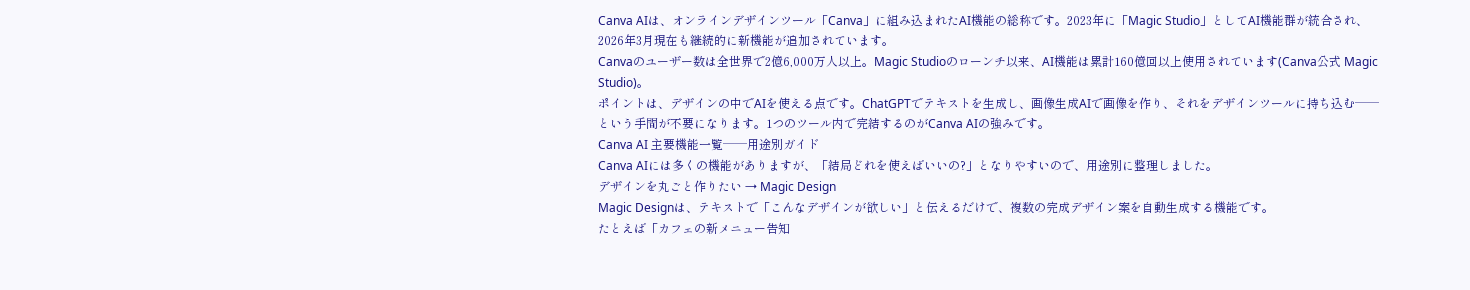Canva AIは、オンラインデザインツール「Canva」に組み込まれたAI機能の総称です。2023年に「Magic Studio」としてAI機能群が統合され、2026年3月現在も継続的に新機能が追加されています。
Canvaのユーザー数は全世界で2億6,000万人以上。Magic Studioのローンチ以来、AI機能は累計160億回以上使用されています(Canva公式 Magic Studio)。
ポイントは、デザインの中でAIを使える点です。ChatGPTでテキストを生成し、画像生成AIで画像を作り、それをデザインツールに持ち込む──という手間が不要になります。1つのツール内で完結するのがCanva AIの強みです。
Canva AI 主要機能一覧──用途別ガイド
Canva AIには多くの機能がありますが、「結局どれを使えばいいの?」となりやすいので、用途別に整理しました。
デザインを丸ごと作りたい → Magic Design
Magic Designは、テキストで「こんなデザインが欲しい」と伝えるだけで、複数の完成デザイン案を自動生成する機能です。
たとえば「カフェの新メニュー告知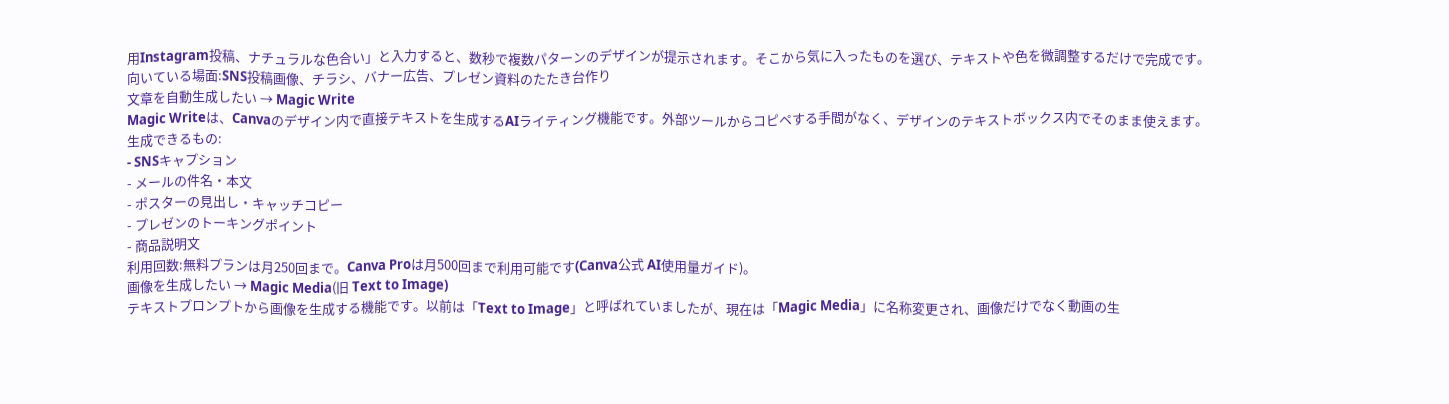用Instagram投稿、ナチュラルな色合い」と入力すると、数秒で複数パターンのデザインが提示されます。そこから気に入ったものを選び、テキストや色を微調整するだけで完成です。
向いている場面:SNS投稿画像、チラシ、バナー広告、プレゼン資料のたたき台作り
文章を自動生成したい → Magic Write
Magic Writeは、Canvaのデザイン内で直接テキストを生成するAIライティング機能です。外部ツールからコピペする手間がなく、デザインのテキストボックス内でそのまま使えます。
生成できるもの:
- SNSキャプション
- メールの件名・本文
- ポスターの見出し・キャッチコピー
- プレゼンのトーキングポイント
- 商品説明文
利用回数:無料プランは月250回まで。Canva Proは月500回まで利用可能です(Canva公式 AI使用量ガイド)。
画像を生成したい → Magic Media(旧 Text to Image)
テキストプロンプトから画像を生成する機能です。以前は「Text to Image」と呼ばれていましたが、現在は「Magic Media」に名称変更され、画像だけでなく動画の生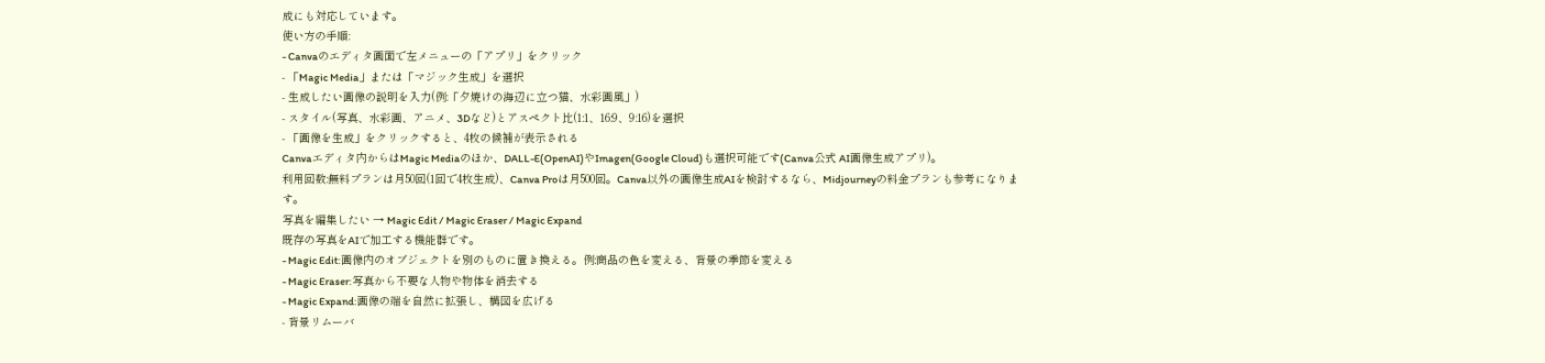成にも対応しています。
使い方の手順:
- Canvaのエディタ画面で左メニューの「アプリ」をクリック
- 「Magic Media」または「マジック生成」を選択
- 生成したい画像の説明を入力(例:「夕焼けの海辺に立つ猫、水彩画風」)
- スタイル(写真、水彩画、アニメ、3Dなど)とアスペクト比(1:1、16:9、9:16)を選択
- 「画像を生成」をクリックすると、4枚の候補が表示される
Canvaエディタ内からはMagic Mediaのほか、DALL-E(OpenAI)やImagen(Google Cloud)も選択可能です(Canva公式 AI画像生成アプリ)。
利用回数:無料プランは月50回(1回で4枚生成)、Canva Proは月500回。Canva以外の画像生成AIを検討するなら、Midjourneyの料金プランも参考になります。
写真を編集したい → Magic Edit / Magic Eraser / Magic Expand
既存の写真をAIで加工する機能群です。
- Magic Edit:画像内のオブジェクトを別のものに置き換える。例:商品の色を変える、背景の季節を変える
- Magic Eraser:写真から不要な人物や物体を消去する
- Magic Expand:画像の端を自然に拡張し、構図を広げる
- 背景リムーバ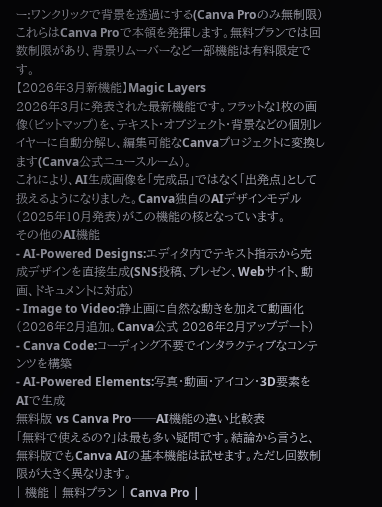ー:ワンクリックで背景を透過にする(Canva Proのみ無制限)
これらはCanva Proで本領を発揮します。無料プランでは回数制限があり、背景リムーバーなど一部機能は有料限定です。
【2026年3月新機能】Magic Layers
2026年3月に発表された最新機能です。フラットな1枚の画像(ビットマップ)を、テキスト・オブジェクト・背景などの個別レイヤーに自動分解し、編集可能なCanvaプロジェクトに変換します(Canva公式ニュースルーム)。
これにより、AI生成画像を「完成品」ではなく「出発点」として扱えるようになりました。Canva独自のAIデザインモデル(2025年10月発表)がこの機能の核となっています。
その他のAI機能
- AI-Powered Designs:エディタ内でテキスト指示から完成デザインを直接生成(SNS投稿、プレゼン、Webサイト、動画、ドキュメントに対応)
- Image to Video:静止画に自然な動きを加えて動画化(2026年2月追加。Canva公式 2026年2月アップデート)
- Canva Code:コーディング不要でインタラクティブなコンテンツを構築
- AI-Powered Elements:写真・動画・アイコン・3D要素をAIで生成
無料版 vs Canva Pro──AI機能の違い比較表
「無料で使えるの?」は最も多い疑問です。結論から言うと、無料版でもCanva AIの基本機能は試せます。ただし回数制限が大きく異なります。
| 機能 | 無料プラン | Canva Pro |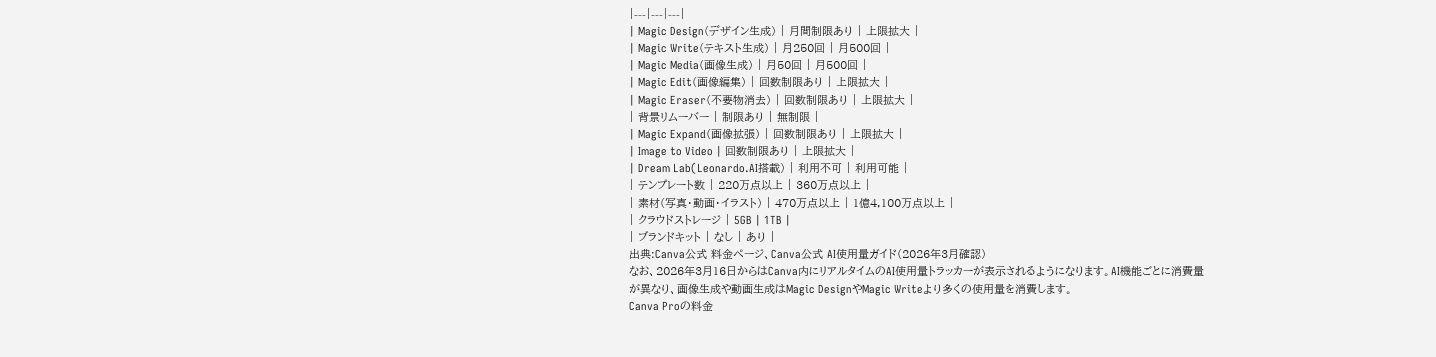|---|---|---|
| Magic Design(デザイン生成) | 月間制限あり | 上限拡大 |
| Magic Write(テキスト生成) | 月250回 | 月500回 |
| Magic Media(画像生成) | 月50回 | 月500回 |
| Magic Edit(画像編集) | 回数制限あり | 上限拡大 |
| Magic Eraser(不要物消去) | 回数制限あり | 上限拡大 |
| 背景リムーバー | 制限あり | 無制限 |
| Magic Expand(画像拡張) | 回数制限あり | 上限拡大 |
| Image to Video | 回数制限あり | 上限拡大 |
| Dream Lab(Leonardo.AI搭載) | 利用不可 | 利用可能 |
| テンプレート数 | 220万点以上 | 360万点以上 |
| 素材(写真・動画・イラスト) | 470万点以上 | 1億4,100万点以上 |
| クラウドストレージ | 5GB | 1TB |
| ブランドキット | なし | あり |
出典:Canva公式 料金ページ、Canva公式 AI使用量ガイド(2026年3月確認)
なお、2026年3月16日からはCanva内にリアルタイムのAI使用量トラッカーが表示されるようになります。AI機能ごとに消費量が異なり、画像生成や動画生成はMagic DesignやMagic Writeより多くの使用量を消費します。
Canva Proの料金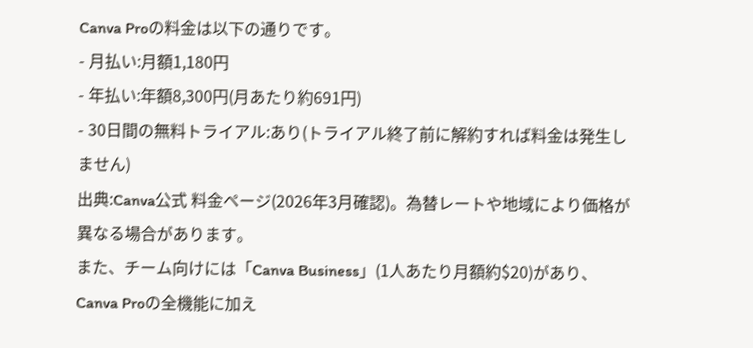Canva Proの料金は以下の通りです。
- 月払い:月額1,180円
- 年払い:年額8,300円(月あたり約691円)
- 30日間の無料トライアル:あり(トライアル終了前に解約すれば料金は発生しません)
出典:Canva公式 料金ページ(2026年3月確認)。為替レートや地域により価格が異なる場合があります。
また、チーム向けには「Canva Business」(1人あたり月額約$20)があり、Canva Proの全機能に加え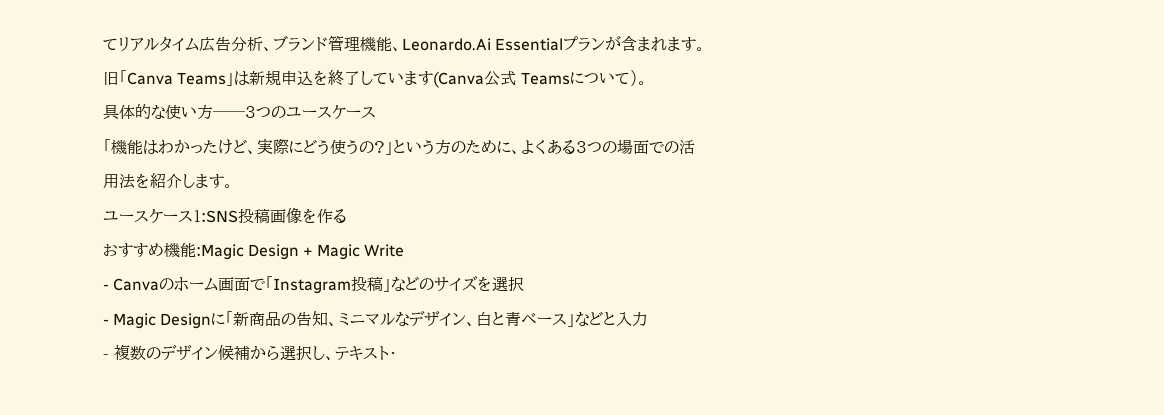てリアルタイム広告分析、ブランド管理機能、Leonardo.Ai Essentialプランが含まれます。旧「Canva Teams」は新規申込を終了しています(Canva公式 Teamsについて)。
具体的な使い方──3つのユースケース
「機能はわかったけど、実際にどう使うの?」という方のために、よくある3つの場面での活用法を紹介します。
ユースケース1:SNS投稿画像を作る
おすすめ機能:Magic Design + Magic Write
- Canvaのホーム画面で「Instagram投稿」などのサイズを選択
- Magic Designに「新商品の告知、ミニマルなデザイン、白と青ベース」などと入力
- 複数のデザイン候補から選択し、テキスト・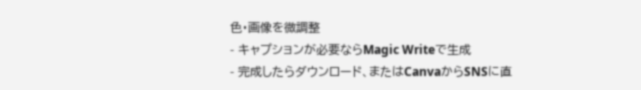色・画像を微調整
- キャプションが必要ならMagic Writeで生成
- 完成したらダウンロード、またはCanvaからSNSに直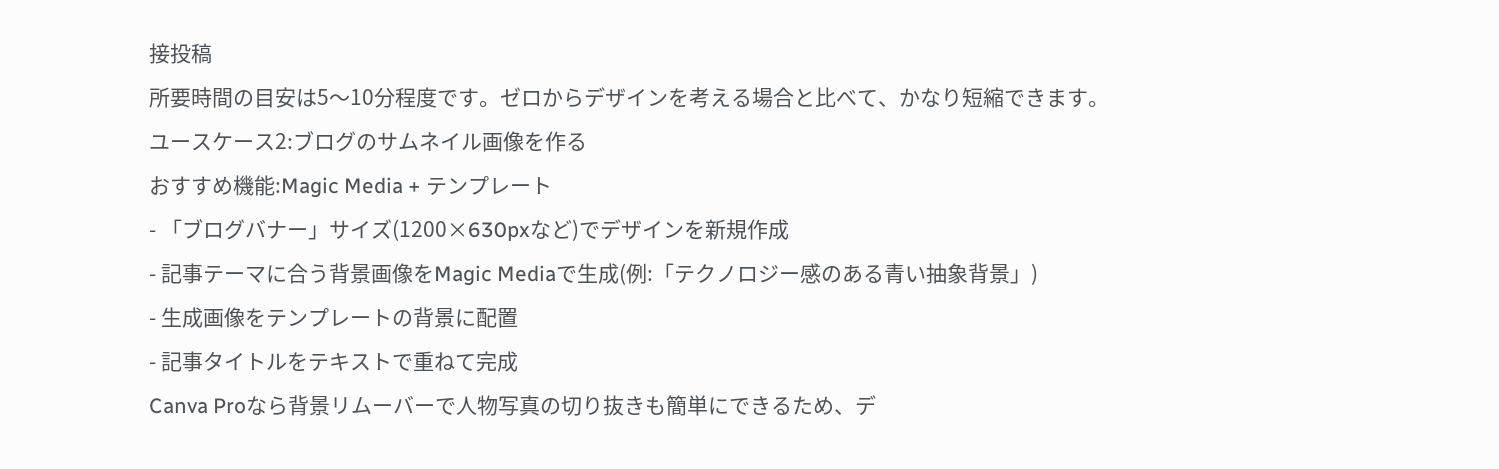接投稿
所要時間の目安は5〜10分程度です。ゼロからデザインを考える場合と比べて、かなり短縮できます。
ユースケース2:ブログのサムネイル画像を作る
おすすめ機能:Magic Media + テンプレート
- 「ブログバナー」サイズ(1200×630pxなど)でデザインを新規作成
- 記事テーマに合う背景画像をMagic Mediaで生成(例:「テクノロジー感のある青い抽象背景」)
- 生成画像をテンプレートの背景に配置
- 記事タイトルをテキストで重ねて完成
Canva Proなら背景リムーバーで人物写真の切り抜きも簡単にできるため、デ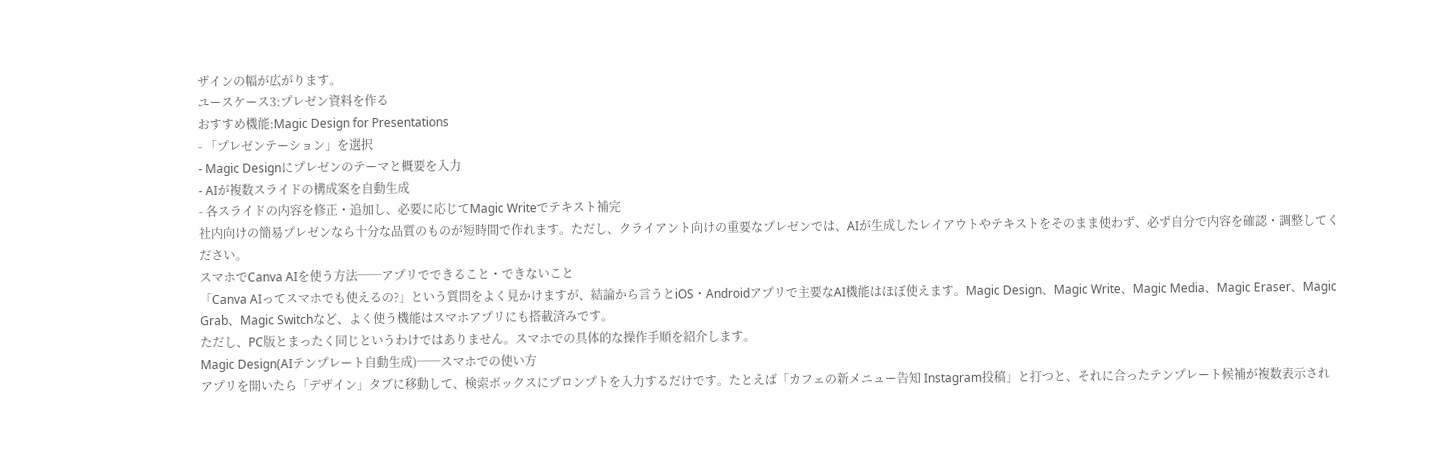ザインの幅が広がります。
ユースケース3:プレゼン資料を作る
おすすめ機能:Magic Design for Presentations
- 「プレゼンテーション」を選択
- Magic Designにプレゼンのテーマと概要を入力
- AIが複数スライドの構成案を自動生成
- 各スライドの内容を修正・追加し、必要に応じてMagic Writeでテキスト補完
社内向けの簡易プレゼンなら十分な品質のものが短時間で作れます。ただし、クライアント向けの重要なプレゼンでは、AIが生成したレイアウトやテキストをそのまま使わず、必ず自分で内容を確認・調整してください。
スマホでCanva AIを使う方法──アプリでできること・できないこと
「Canva AIってスマホでも使えるの?」という質問をよく見かけますが、結論から言うとiOS・Androidアプリで主要なAI機能はほぼ使えます。Magic Design、Magic Write、Magic Media、Magic Eraser、Magic Grab、Magic Switchなど、よく使う機能はスマホアプリにも搭載済みです。
ただし、PC版とまったく同じというわけではありません。スマホでの具体的な操作手順を紹介します。
Magic Design(AIテンプレート自動生成)──スマホでの使い方
アプリを開いたら「デザイン」タブに移動して、検索ボックスにプロンプトを入力するだけです。たとえば「カフェの新メニュー告知 Instagram投稿」と打つと、それに合ったテンプレート候補が複数表示され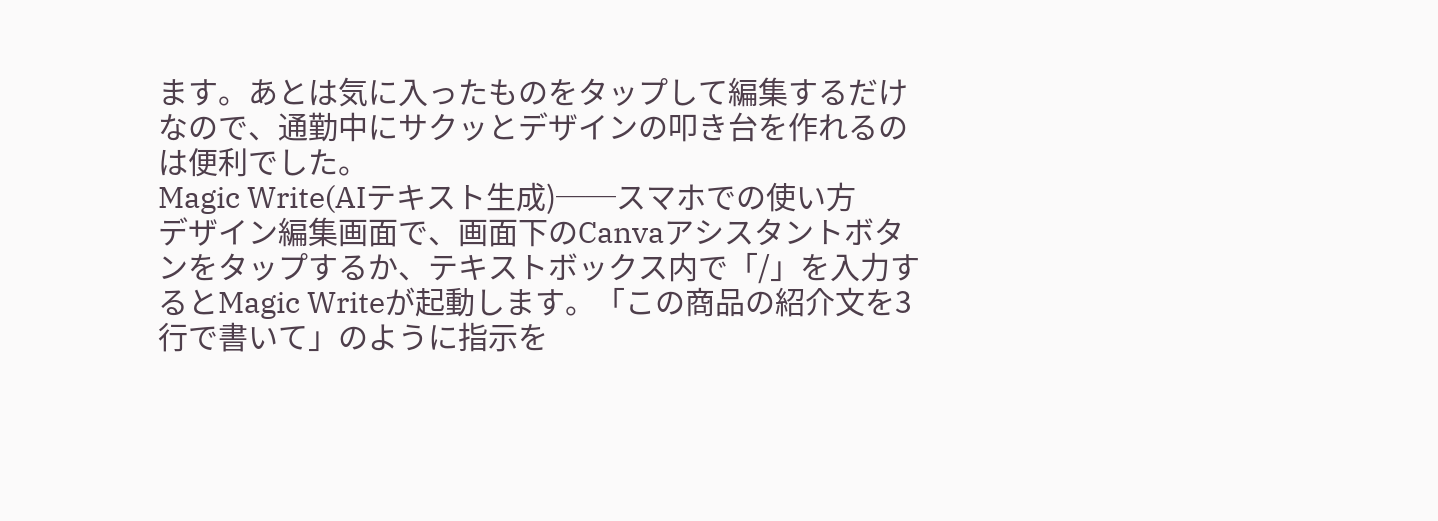ます。あとは気に入ったものをタップして編集するだけなので、通勤中にサクッとデザインの叩き台を作れるのは便利でした。
Magic Write(AIテキスト生成)──スマホでの使い方
デザイン編集画面で、画面下のCanvaアシスタントボタンをタップするか、テキストボックス内で「/」を入力するとMagic Writeが起動します。「この商品の紹介文を3行で書いて」のように指示を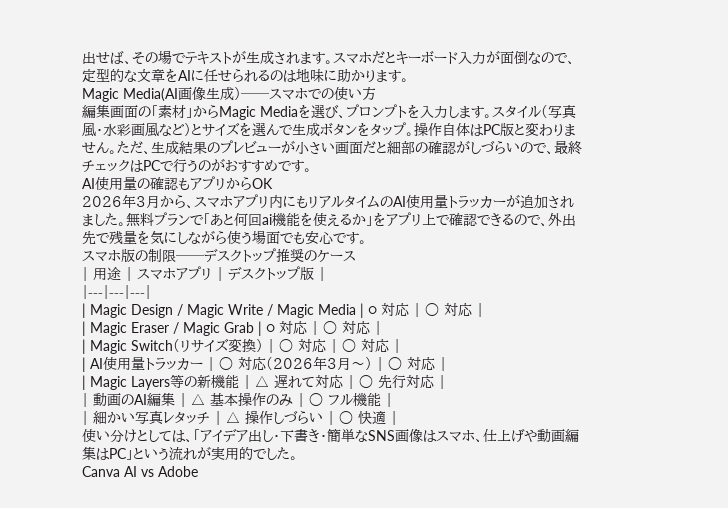出せば、その場でテキストが生成されます。スマホだとキーボード入力が面倒なので、定型的な文章をAIに任せられるのは地味に助かります。
Magic Media(AI画像生成)──スマホでの使い方
編集画面の「素材」からMagic Mediaを選び、プロンプトを入力します。スタイル(写真風・水彩画風など)とサイズを選んで生成ボタンをタップ。操作自体はPC版と変わりません。ただ、生成結果のプレビューが小さい画面だと細部の確認がしづらいので、最終チェックはPCで行うのがおすすめです。
AI使用量の確認もアプリからOK
2026年3月から、スマホアプリ内にもリアルタイムのAI使用量トラッカーが追加されました。無料プランで「あと何回ai機能を使えるか」をアプリ上で確認できるので、外出先で残量を気にしながら使う場面でも安心です。
スマホ版の制限──デスクトップ推奨のケース
| 用途 | スマホアプリ | デスクトップ版 |
|---|---|---|
| Magic Design / Magic Write / Magic Media | ○ 対応 | ○ 対応 |
| Magic Eraser / Magic Grab | ○ 対応 | ○ 対応 |
| Magic Switch(リサイズ変換) | ○ 対応 | ○ 対応 |
| AI使用量トラッカー | ○ 対応(2026年3月〜) | ○ 対応 |
| Magic Layers等の新機能 | △ 遅れて対応 | ○ 先行対応 |
| 動画のAI編集 | △ 基本操作のみ | ○ フル機能 |
| 細かい写真レタッチ | △ 操作しづらい | ○ 快適 |
使い分けとしては、「アイデア出し・下書き・簡単なSNS画像はスマホ、仕上げや動画編集はPC」という流れが実用的でした。
Canva AI vs Adobe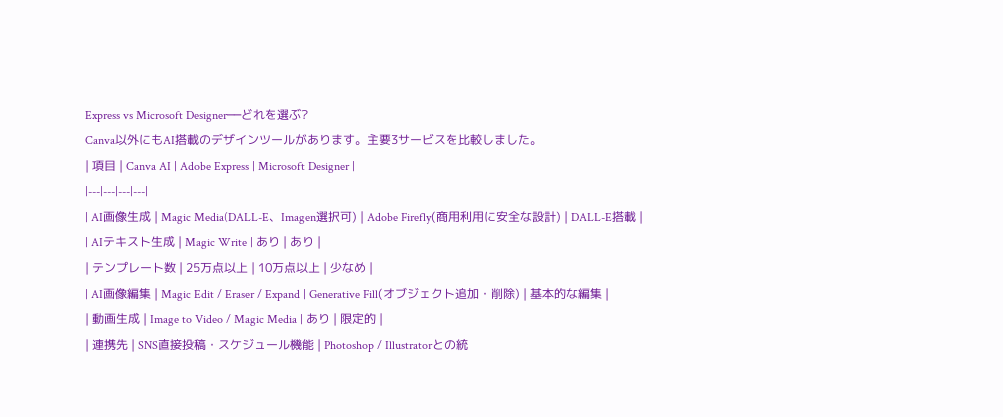Express vs Microsoft Designer──どれを選ぶ?
Canva以外にもAI搭載のデザインツールがあります。主要3サービスを比較しました。
| 項目 | Canva AI | Adobe Express | Microsoft Designer |
|---|---|---|---|
| AI画像生成 | Magic Media(DALL-E、Imagen選択可) | Adobe Firefly(商用利用に安全な設計) | DALL-E搭載 |
| AIテキスト生成 | Magic Write | あり | あり |
| テンプレート数 | 25万点以上 | 10万点以上 | 少なめ |
| AI画像編集 | Magic Edit / Eraser / Expand | Generative Fill(オブジェクト追加・削除) | 基本的な編集 |
| 動画生成 | Image to Video / Magic Media | あり | 限定的 |
| 連携先 | SNS直接投稿・スケジュール機能 | Photoshop / Illustratorとの統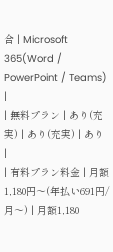合 | Microsoft 365(Word / PowerPoint / Teams) |
| 無料プラン | あり(充実) | あり(充実) | あり |
| 有料プラン料金 | 月額1,180円〜(年払い691円/月〜) | 月額1,180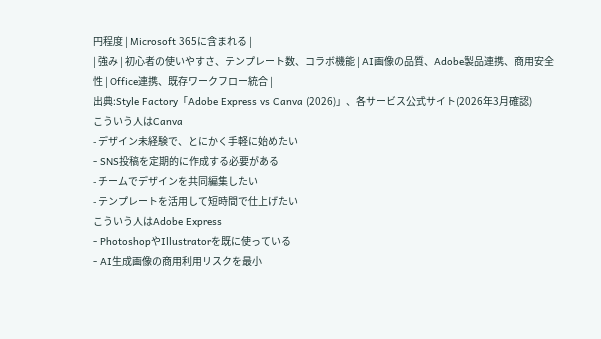円程度 | Microsoft 365に含まれる |
| 強み | 初心者の使いやすさ、テンプレート数、コラボ機能 | AI画像の品質、Adobe製品連携、商用安全性 | Office連携、既存ワークフロー統合 |
出典:Style Factory「Adobe Express vs Canva (2026)」、各サービス公式サイト(2026年3月確認)
こういう人はCanva
- デザイン未経験で、とにかく手軽に始めたい
- SNS投稿を定期的に作成する必要がある
- チームでデザインを共同編集したい
- テンプレートを活用して短時間で仕上げたい
こういう人はAdobe Express
- PhotoshopやIllustratorを既に使っている
- AI生成画像の商用利用リスクを最小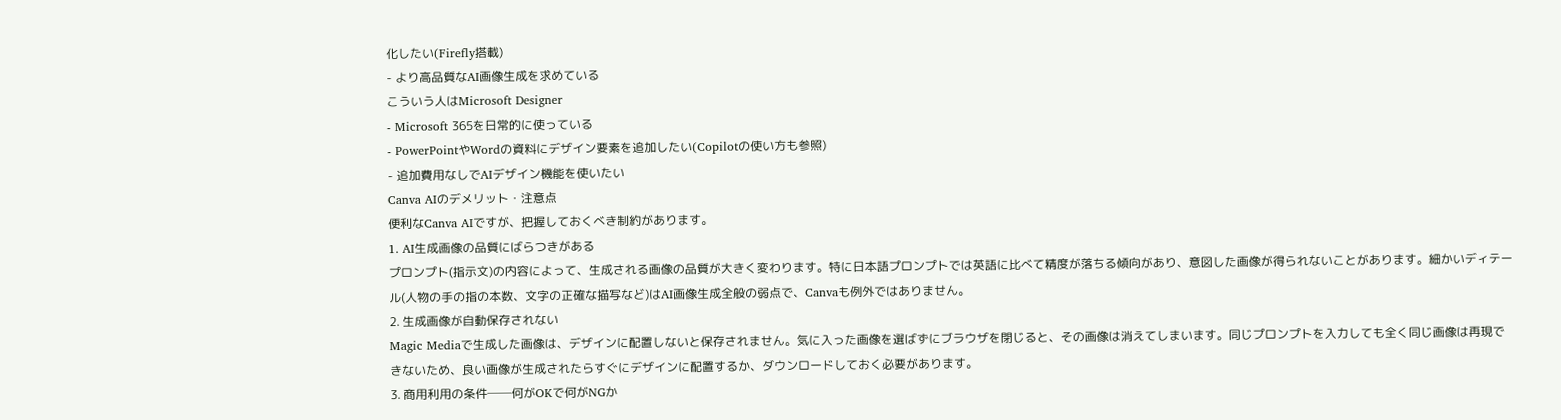化したい(Firefly搭載)
- より高品質なAI画像生成を求めている
こういう人はMicrosoft Designer
- Microsoft 365を日常的に使っている
- PowerPointやWordの資料にデザイン要素を追加したい(Copilotの使い方も参照)
- 追加費用なしでAIデザイン機能を使いたい
Canva AIのデメリット・注意点
便利なCanva AIですが、把握しておくべき制約があります。
1. AI生成画像の品質にばらつきがある
プロンプト(指示文)の内容によって、生成される画像の品質が大きく変わります。特に日本語プロンプトでは英語に比べて精度が落ちる傾向があり、意図した画像が得られないことがあります。細かいディテール(人物の手の指の本数、文字の正確な描写など)はAI画像生成全般の弱点で、Canvaも例外ではありません。
2. 生成画像が自動保存されない
Magic Mediaで生成した画像は、デザインに配置しないと保存されません。気に入った画像を選ばずにブラウザを閉じると、その画像は消えてしまいます。同じプロンプトを入力しても全く同じ画像は再現できないため、良い画像が生成されたらすぐにデザインに配置するか、ダウンロードしておく必要があります。
3. 商用利用の条件──何がOKで何がNGか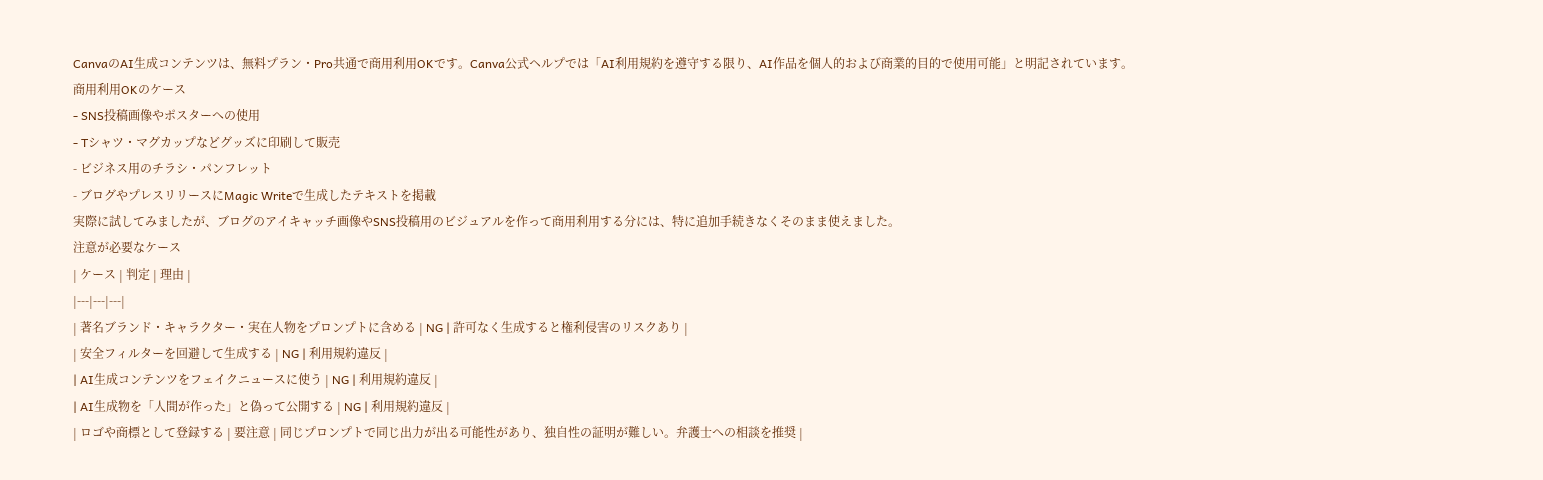CanvaのAI生成コンテンツは、無料プラン・Pro共通で商用利用OKです。Canva公式ヘルプでは「AI利用規約を遵守する限り、AI作品を個人的および商業的目的で使用可能」と明記されています。
商用利用OKのケース
- SNS投稿画像やポスターへの使用
- Tシャツ・マグカップなどグッズに印刷して販売
- ビジネス用のチラシ・パンフレット
- ブログやプレスリリースにMagic Writeで生成したテキストを掲載
実際に試してみましたが、ブログのアイキャッチ画像やSNS投稿用のビジュアルを作って商用利用する分には、特に追加手続きなくそのまま使えました。
注意が必要なケース
| ケース | 判定 | 理由 |
|---|---|---|
| 著名ブランド・キャラクター・実在人物をプロンプトに含める | NG | 許可なく生成すると権利侵害のリスクあり |
| 安全フィルターを回避して生成する | NG | 利用規約違反 |
| AI生成コンテンツをフェイクニュースに使う | NG | 利用規約違反 |
| AI生成物を「人間が作った」と偽って公開する | NG | 利用規約違反 |
| ロゴや商標として登録する | 要注意 | 同じプロンプトで同じ出力が出る可能性があり、独自性の証明が難しい。弁護士への相談を推奨 |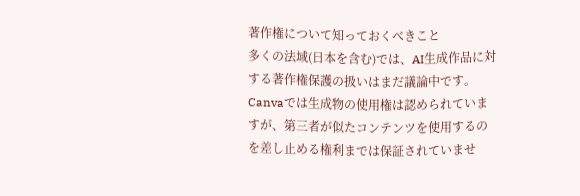著作権について知っておくべきこと
多くの法域(日本を含む)では、AI生成作品に対する著作権保護の扱いはまだ議論中です。Canvaでは生成物の使用権は認められていますが、第三者が似たコンテンツを使用するのを差し止める権利までは保証されていませ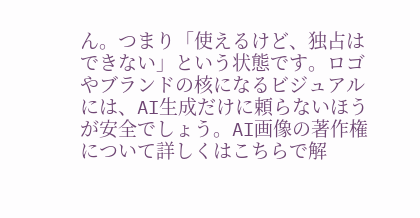ん。つまり「使えるけど、独占はできない」という状態です。ロゴやブランドの核になるビジュアルには、AI生成だけに頼らないほうが安全でしょう。AI画像の著作権について詳しくはこちらで解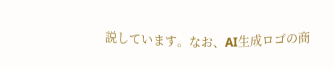説しています。なお、AI生成ロゴの商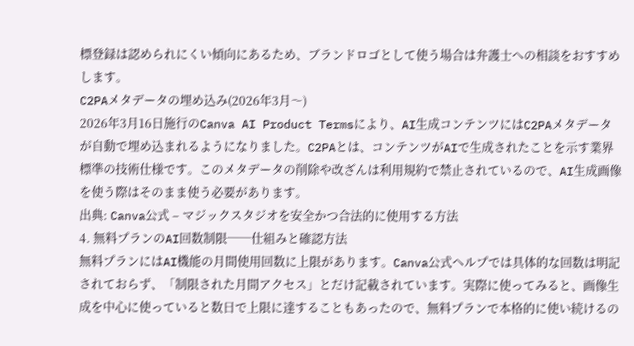標登録は認められにくい傾向にあるため、ブランドロゴとして使う場合は弁護士への相談をおすすめします。
C2PAメタデータの埋め込み(2026年3月〜)
2026年3月16日施行のCanva AI Product Termsにより、AI生成コンテンツにはC2PAメタデータが自動で埋め込まれるようになりました。C2PAとは、コンテンツがAIで生成されたことを示す業界標準の技術仕様です。このメタデータの削除や改ざんは利用規約で禁止されているので、AI生成画像を使う際はそのまま使う必要があります。
出典: Canva公式 – マジックスタジオを安全かつ合法的に使用する方法
4. 無料プランのAI回数制限──仕組みと確認方法
無料プランにはAI機能の月間使用回数に上限があります。Canva公式ヘルプでは具体的な回数は明記されておらず、「制限された月間アクセス」とだけ記載されています。実際に使ってみると、画像生成を中心に使っていると数日で上限に達することもあったので、無料プランで本格的に使い続けるの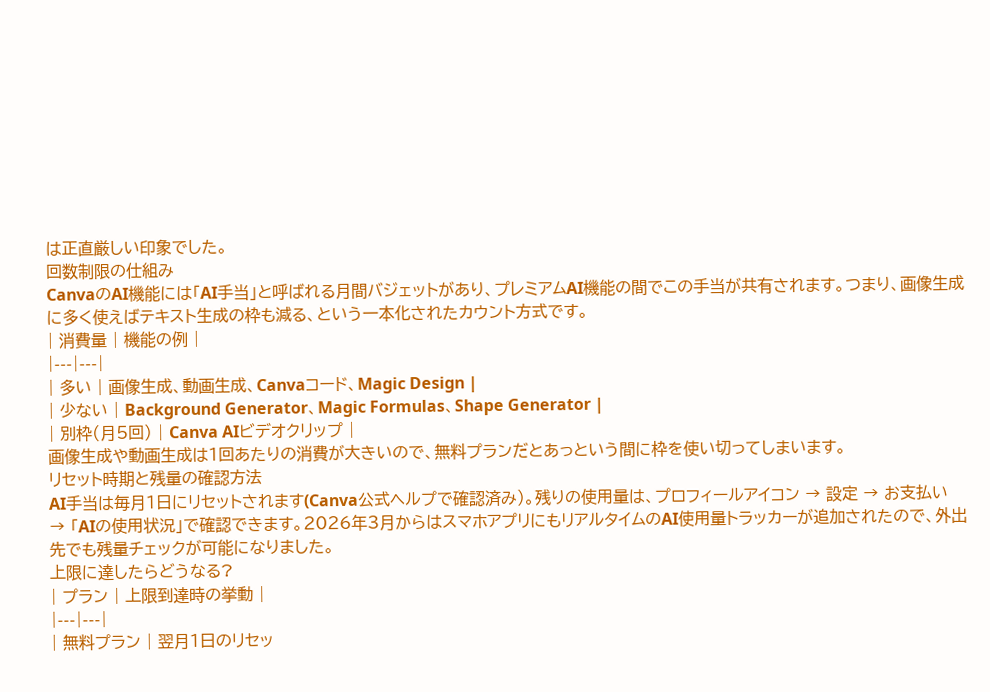は正直厳しい印象でした。
回数制限の仕組み
CanvaのAI機能には「AI手当」と呼ばれる月間バジェットがあり、プレミアムAI機能の間でこの手当が共有されます。つまり、画像生成に多く使えばテキスト生成の枠も減る、という一本化されたカウント方式です。
| 消費量 | 機能の例 |
|---|---|
| 多い | 画像生成、動画生成、Canvaコード、Magic Design |
| 少ない | Background Generator、Magic Formulas、Shape Generator |
| 別枠(月5回) | Canva AIビデオクリップ |
画像生成や動画生成は1回あたりの消費が大きいので、無料プランだとあっという間に枠を使い切ってしまいます。
リセット時期と残量の確認方法
AI手当は毎月1日にリセットされます(Canva公式ヘルプで確認済み)。残りの使用量は、プロフィールアイコン → 設定 → お支払い → 「AIの使用状況」で確認できます。2026年3月からはスマホアプリにもリアルタイムのAI使用量トラッカーが追加されたので、外出先でも残量チェックが可能になりました。
上限に達したらどうなる?
| プラン | 上限到達時の挙動 |
|---|---|
| 無料プラン | 翌月1日のリセッ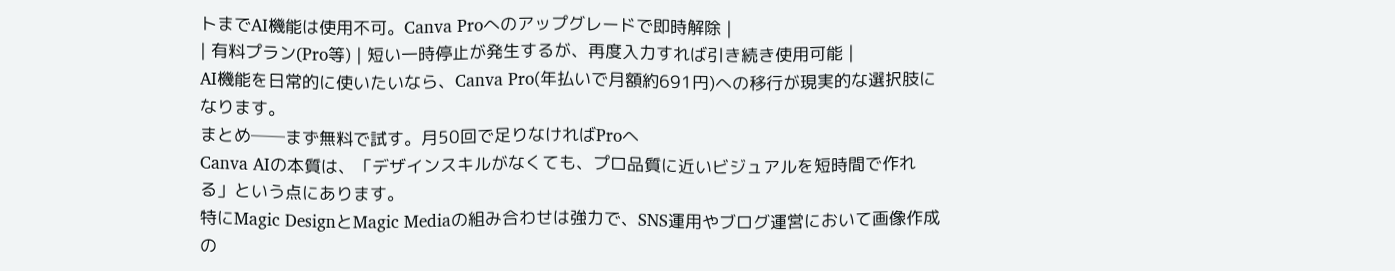トまでAI機能は使用不可。Canva Proへのアップグレードで即時解除 |
| 有料プラン(Pro等) | 短い一時停止が発生するが、再度入力すれば引き続き使用可能 |
AI機能を日常的に使いたいなら、Canva Pro(年払いで月額約691円)への移行が現実的な選択肢になります。
まとめ──まず無料で試す。月50回で足りなければProへ
Canva AIの本質は、「デザインスキルがなくても、プロ品質に近いビジュアルを短時間で作れる」という点にあります。
特にMagic DesignとMagic Mediaの組み合わせは強力で、SNS運用やブログ運営において画像作成の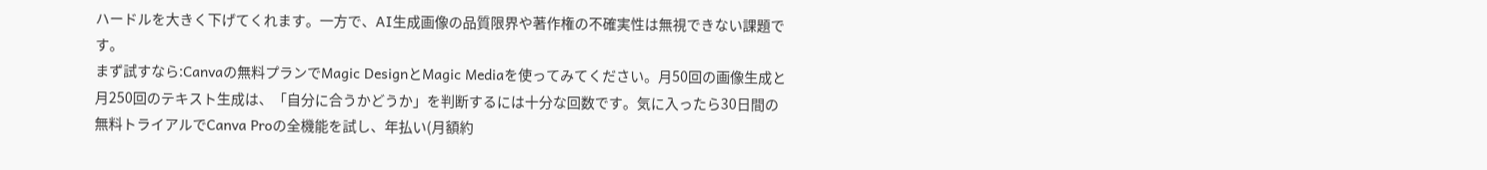ハードルを大きく下げてくれます。一方で、AI生成画像の品質限界や著作権の不確実性は無視できない課題です。
まず試すなら:Canvaの無料プランでMagic DesignとMagic Mediaを使ってみてください。月50回の画像生成と月250回のテキスト生成は、「自分に合うかどうか」を判断するには十分な回数です。気に入ったら30日間の無料トライアルでCanva Proの全機能を試し、年払い(月額約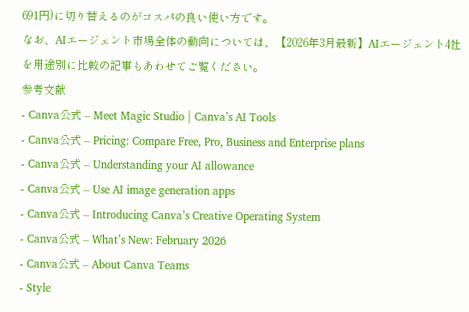691円)に切り替えるのがコスパの良い使い方です。
なお、AIエージェント市場全体の動向については、【2026年3月最新】AIエージェント4社を用途別に比較の記事もあわせてご覧ください。
参考文献
- Canva公式 – Meet Magic Studio | Canva’s AI Tools
- Canva公式 – Pricing: Compare Free, Pro, Business and Enterprise plans
- Canva公式 – Understanding your AI allowance
- Canva公式 – Use AI image generation apps
- Canva公式 – Introducing Canva’s Creative Operating System
- Canva公式 – What’s New: February 2026
- Canva公式 – About Canva Teams
- Style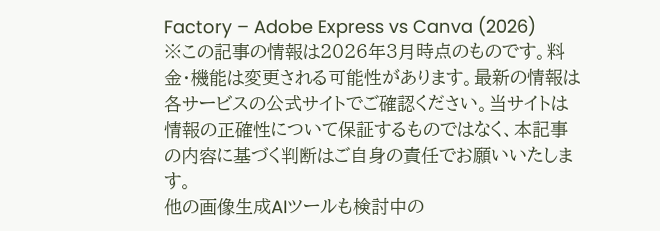Factory – Adobe Express vs Canva (2026)
※この記事の情報は2026年3月時点のものです。料金・機能は変更される可能性があります。最新の情報は各サービスの公式サイトでご確認ください。当サイトは情報の正確性について保証するものではなく、本記事の内容に基づく判断はご自身の責任でお願いいたします。
他の画像生成AIツールも検討中の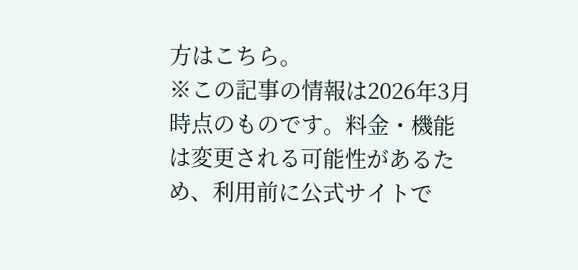方はこちら。
※この記事の情報は2026年3月時点のものです。料金・機能は変更される可能性があるため、利用前に公式サイトで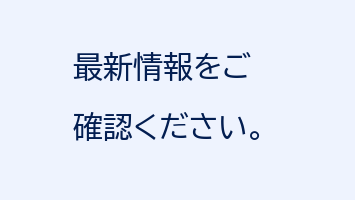最新情報をご確認ください。